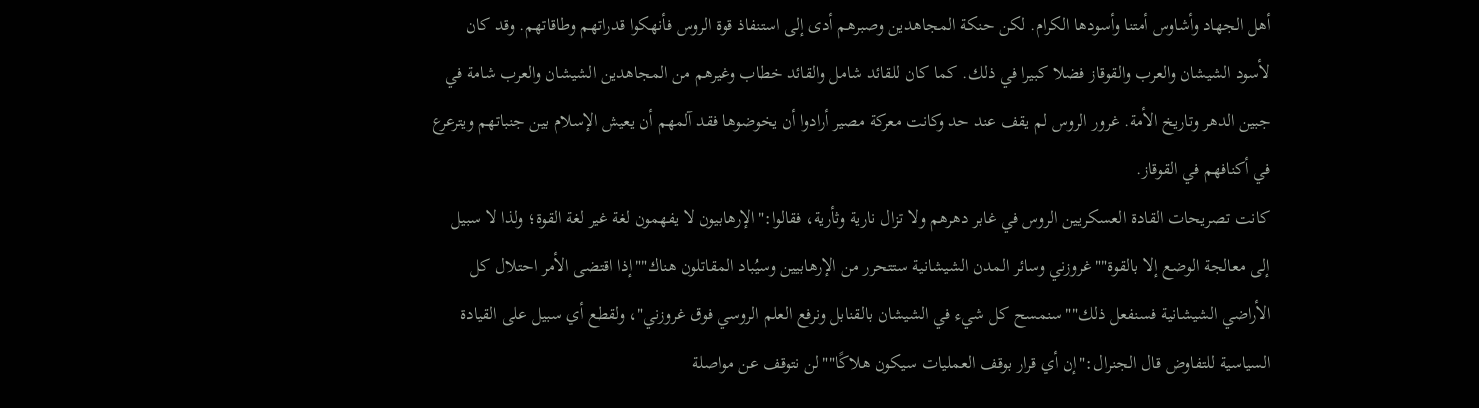أهل الجهاد وأشاوس أمتنا وأسودها الكرام. لكن حنكة المجاهدين وصبرهم أدى إلى استنفاذ قوة الروس فأنهكوا قدراتهم وطاقاتهم. وقد كان لأسود الشيشان والعرب والقوقاز فضلا كبيرا في ذلك. كما كان للقائد شامل والقائد خطاب وغيرهم من المجاهدين الشيشان والعرب شامة في جبين الدهر وتاريخ الأمة. غرور الروس لم يقف عند حد وكانت معركة مصير أرادوا أن يخوضوها فقد آلمهم أن يعيش الإسلام بين جنباتهم ويترعرع في أكنافهم في القوقاز.
كانت تصريحات القادة العسكريين الروس في غابر دهرهم ولا تزال نارية وثأرية، فقالوا:"الإرهابيون لا يفهمون لغة غير لغة القوة؛ ولذا لا سبيل إلى معالجة الوضع إلا بالقوة""غروزني وسائر المدن الشيشانية ستتحرر من الإرهابيين وسيُباد المقاتلون هناك""إذا اقتضى الأمر احتلال كل الأراضي الشيشانية فسنفعل ذلك""سنمسح كل شيء في الشيشان بالقنابل ونرفع العلم الروسي فوق غروزني"، ولقطع أي سبيل على القيادة السياسية للتفاوض قال الجنرال:"إن أي قرار بوقف العمليات سيكون هلاكًا""لن نتوقف عن مواصلة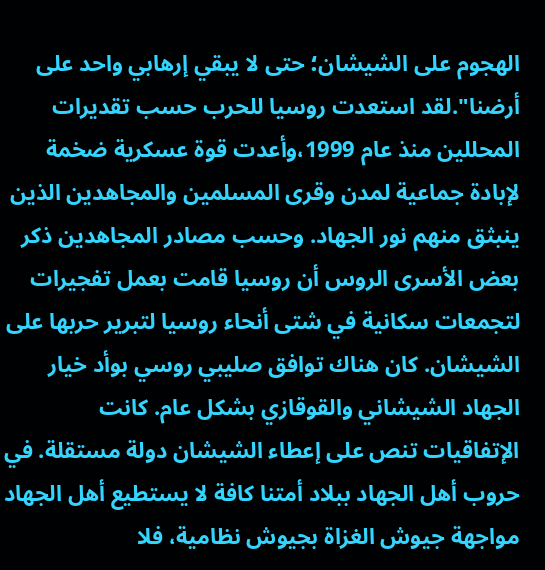الهجوم على الشيشان؛ حتى لا يبقي إرهابي واحد على أرضنا".لقد استعدت روسيا للحرب حسب تقديرات المحللين منذ عام 1999،وأعدت قوة عسكرية ضخمة لإبادة جماعية لمدن وقرى المسلمين والمجاهدين الذين ينبثق منهم نور الجهاد. وحسب مصادر المجاهدين ذكر بعض الأسرى الروس أن روسيا قامت بعمل تفجيرات لتجمعات سكانية في شتى أنحاء روسيا لتبرير حربها على الشيشان. كان هناك توافق صليبي روسي بوأد خيار الجهاد الشيشاني والقوقازي بشكل عام. كانت الإتفاقيات تنص على إعطاء الشيشان دولة مستقلة. في حروب أهل الجهاد ببلاد أمتنا كافة لا يستطيع أهل الجهاد مواجهة جيوش الغزاة بجيوش نظامية، فلا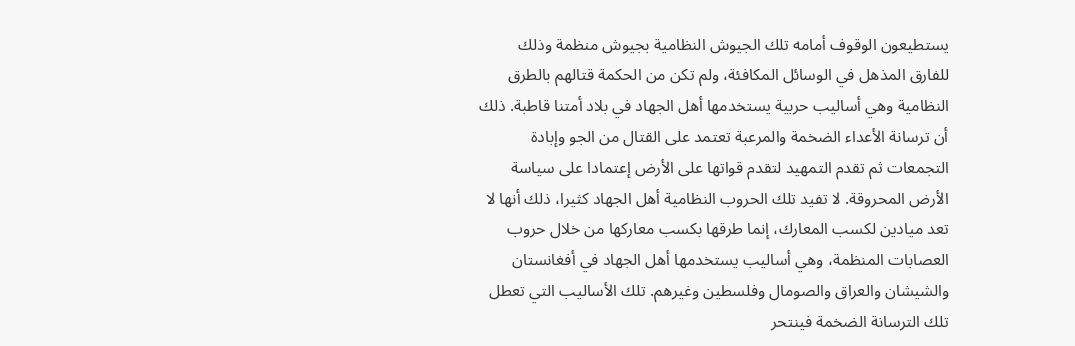يستطيعون الوقوف أمامه تلك الجيوش النظامية بجيوش منظمة وذلك للفارق المذهل في الوسائل المكافئة، ولم تكن من الحكمة قتالهم بالطرق النظامية وهي أساليب حربية يستخدمها أهل الجهاد في بلاد أمتنا قاطبة. ذلك أن ترسانة الأعداء الضخمة والمرعبة تعتمد على القتال من الجو وإبادة التجمعات ثم تقدم التمهيد لتقدم قواتها على الأرض إعتمادا على سياسة الأرض المحروقة. لا تفيد تلك الحروب النظامية أهل الجهاد كثيرا، ذلك أنها لا تعد ميادين لكسب المعارك، إنما طرقها بكسب معاركها من خلال حروب العصابات المنظمة، وهي أساليب يستخدمها أهل الجهاد في أفغانستان والشيشان والعراق والصومال وفلسطين وغيرهم. تلك الأساليب التي تعطل تلك الترسانة الضخمة فينتحر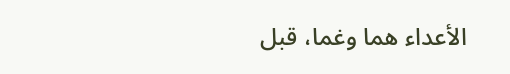الأعداء هما وغما، قبل